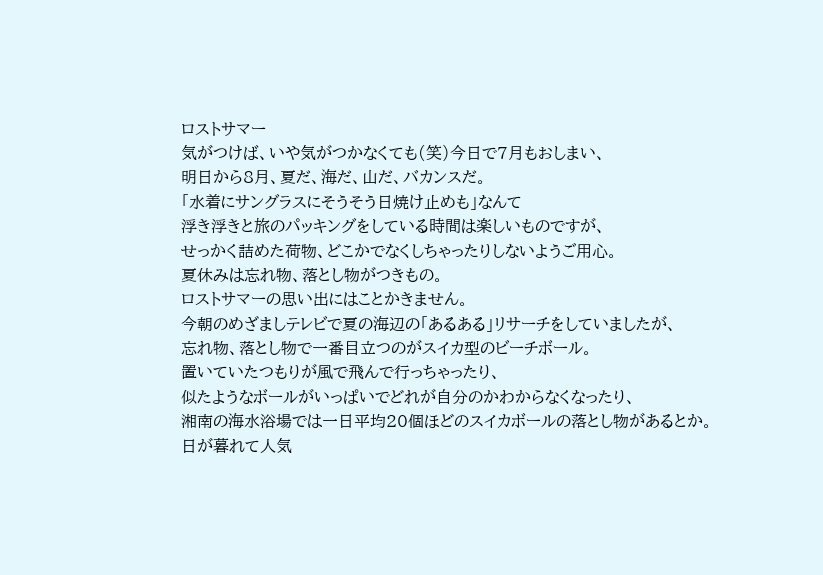ロストサマー
気がつけば、いや気がつかなくても(笑)今日で7月もおしまい、
明日から8月、夏だ、海だ、山だ、バカンスだ。
「水着にサングラスにそうそう日焼け止めも」なんて
浮き浮きと旅のパッキングをしている時間は楽しいものですが、
せっかく詰めた荷物、どこかでなくしちゃったりしないようご用心。
夏休みは忘れ物、落とし物がつきもの。
ロストサマーの思い出にはことかきません。
今朝のめざましテレビで夏の海辺の「あるある」リサーチをしていましたが、
忘れ物、落とし物で一番目立つのがスイカ型のビーチボール。
置いていたつもりが風で飛んで行っちゃったり、
似たようなボールがいっぱいでどれが自分のかわからなくなったり、
湘南の海水浴場では一日平均20個ほどのスイカボールの落とし物があるとか。
日が暮れて人気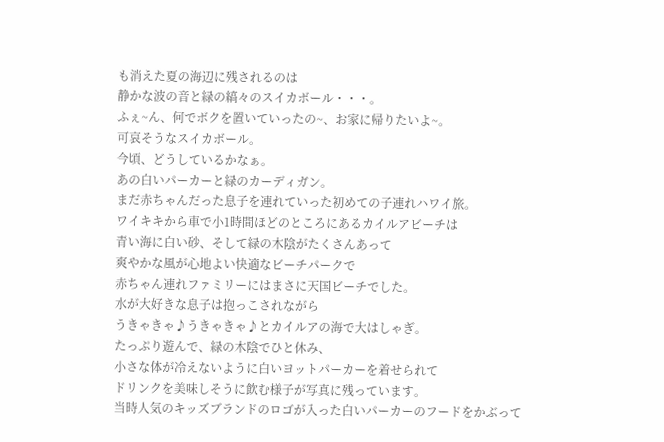も消えた夏の海辺に残されるのは
静かな波の音と緑の縞々のスイカボール・・・。
ふぇ~ん、何でボクを置いていったの~、お家に帰りたいよ~。
可哀そうなスイカボール。
今頃、どうしているかなぁ。
あの白いパーカーと緑のカーディガン。
まだ赤ちゃんだった息子を連れていった初めての子連れハワイ旅。
ワイキキから車で小1時間ほどのところにあるカイルアビーチは
青い海に白い砂、そして緑の木陰がたくさんあって
爽やかな風が心地よい快適なビーチパークで
赤ちゃん連れファミリーにはまさに天国ビーチでした。
水が大好きな息子は抱っこされながら
うきゃきゃ♪うきゃきゃ♪とカイルアの海で大はしゃぎ。
たっぷり遊んで、緑の木陰でひと休み、
小さな体が冷えないように白いヨットパーカーを着せられて
ドリンクを美味しそうに飲む様子が写真に残っています。
当時人気のキッズブランドのロゴが入った白いパーカーのフードをかぶって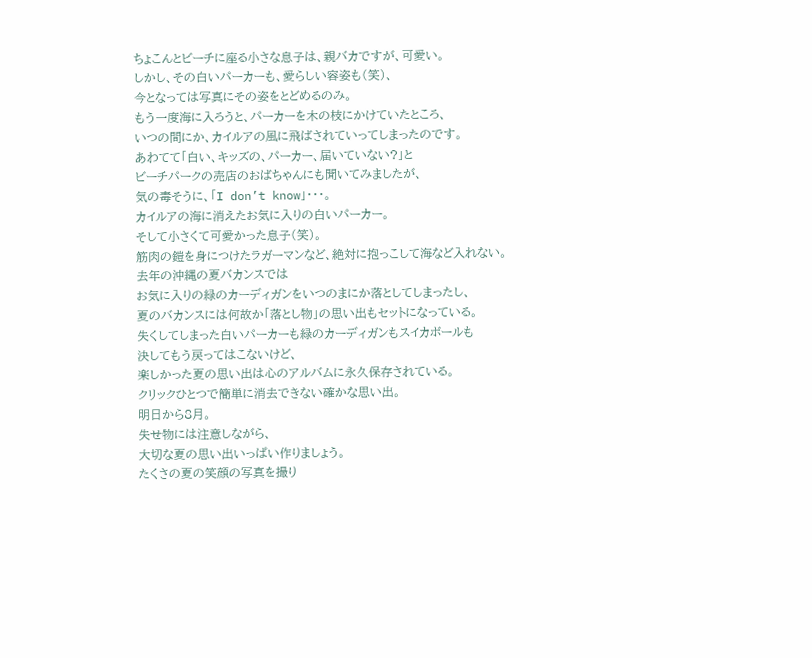ちょこんとビーチに座る小さな息子は、親バカですが、可愛い。
しかし、その白いパーカーも、愛らしい容姿も(笑)、
今となっては写真にその姿をとどめるのみ。
もう一度海に入ろうと、パーカーを木の枝にかけていたところ、
いつの間にか、カイルアの風に飛ばされていってしまったのです。
あわてて「白い、キッズの、パーカー、届いていない?」と
ビーチパークの売店のおばちゃんにも聞いてみましたが、
気の毒そうに、「I don’t know」・・・。
カイルアの海に消えたお気に入りの白いパーカー。
そして小さくて可愛かった息子(笑)。
筋肉の鎧を身につけたラガーマンなど、絶対に抱っこして海など入れない。
去年の沖縄の夏バカンスでは
お気に入りの緑のカーディガンをいつのまにか落としてしまったし、
夏のバカンスには何故か「落とし物」の思い出もセットになっている。
失くしてしまった白いパーカーも緑のカーディガンもスイカボールも
決してもう戻ってはこないけど、
楽しかった夏の思い出は心のアルバムに永久保存されている。
クリックひとつで簡単に消去できない確かな思い出。
明日から8月。
失せ物には注意しながら、
大切な夏の思い出いっぱい作りましょう。
たくさの夏の笑顔の写真を撮り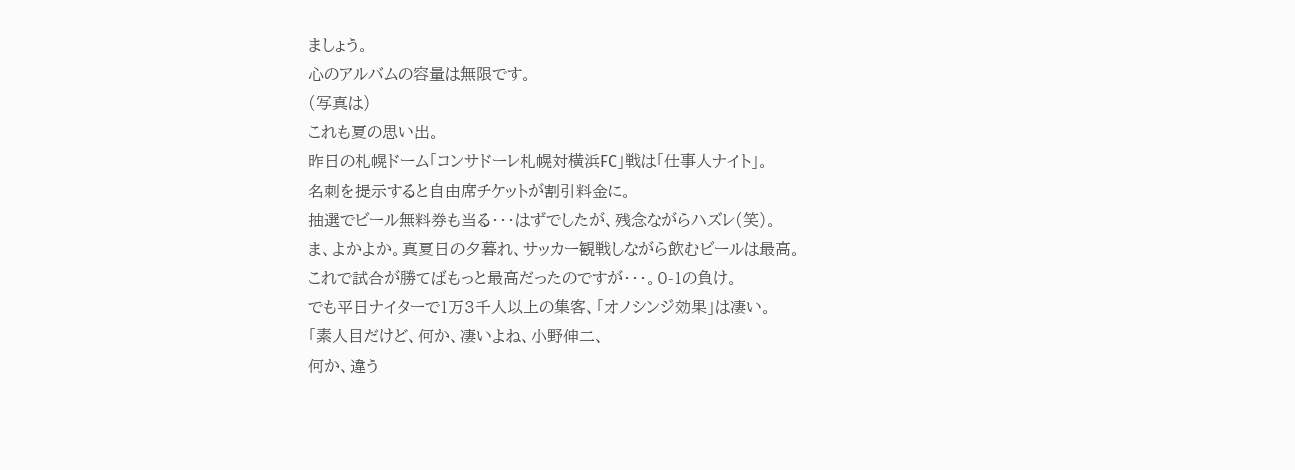ましょう。
心のアルバムの容量は無限です。
(写真は)
これも夏の思い出。
昨日の札幌ドーム「コンサドーレ札幌対横浜FC」戦は「仕事人ナイト」。
名刺を提示すると自由席チケットが割引料金に。
抽選でビール無料券も当る・・・はずでしたが、残念ながらハズレ(笑)。
ま、よかよか。真夏日の夕暮れ、サッカー観戦しながら飲むビールは最高。
これで試合が勝てばもっと最高だったのですが・・・。0-1の負け。
でも平日ナイターで1万3千人以上の集客、「オノシンジ効果」は凄い。
「素人目だけど、何か、凄いよね、小野伸二、
何か、違う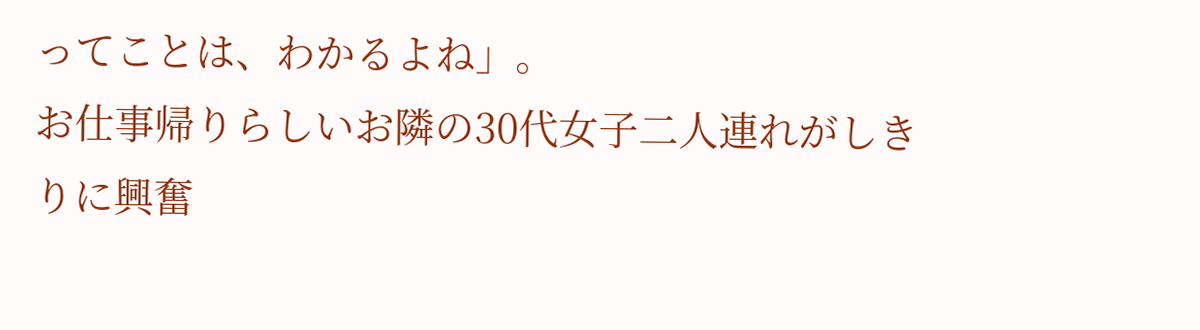ってことは、わかるよね」。
お仕事帰りらしいお隣の30代女子二人連れがしきりに興奮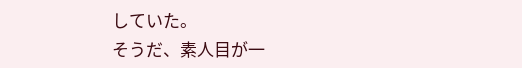していた。
そうだ、素人目が一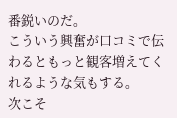番鋭いのだ。
こういう興奮が口コミで伝わるともっと観客増えてくれるような気もする。
次こそ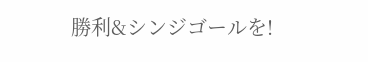勝利&シンジゴールを!